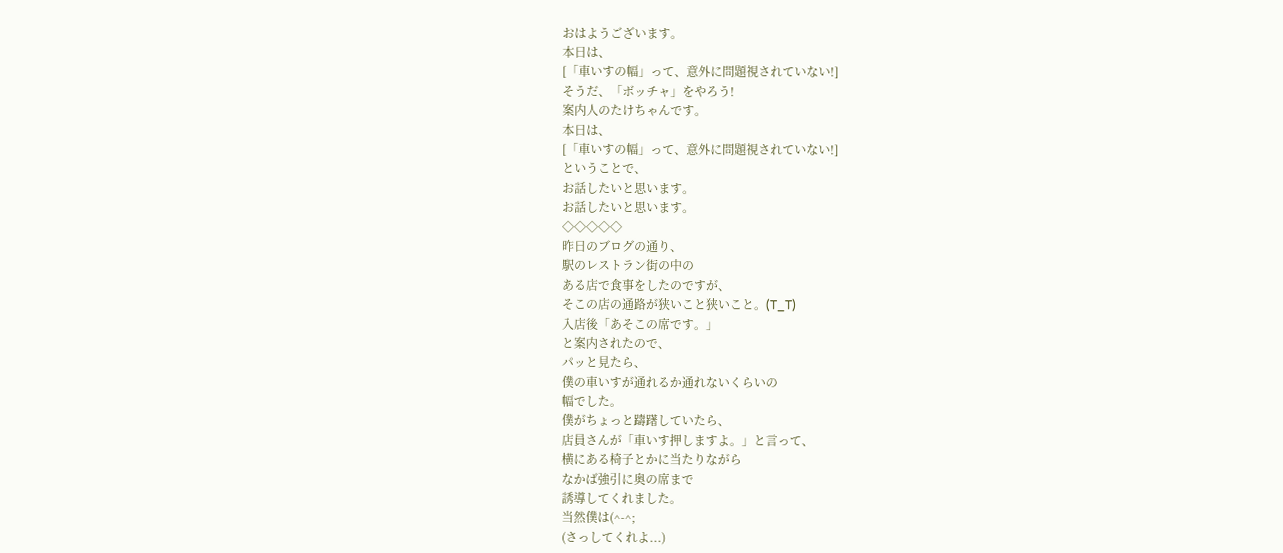おはようございます。
本日は、
[「車いすの幅」って、意外に問題視されていない!]
そうだ、「ボッチャ」をやろう!
案内人のたけちゃんです。
本日は、
[「車いすの幅」って、意外に問題視されていない!]
ということで、
お話したいと思います。
お話したいと思います。
◇◇◇◇◇
昨日のブログの通り、
駅のレストラン街の中の
ある店で食事をしたのですが、
そこの店の通路が狭いこと狭いこと。(T_T)
入店後「あそこの席です。」
と案内されたので、
パッと見たら、
僕の車いすが通れるか通れないくらいの
幅でした。
僕がちょっと躊躇していたら、
店員さんが「車いす押しますよ。」と言って、
横にある椅子とかに当たりながら
なかば強引に奥の席まで
誘導してくれました。
当然僕は(^-^;
(さっしてくれよ...)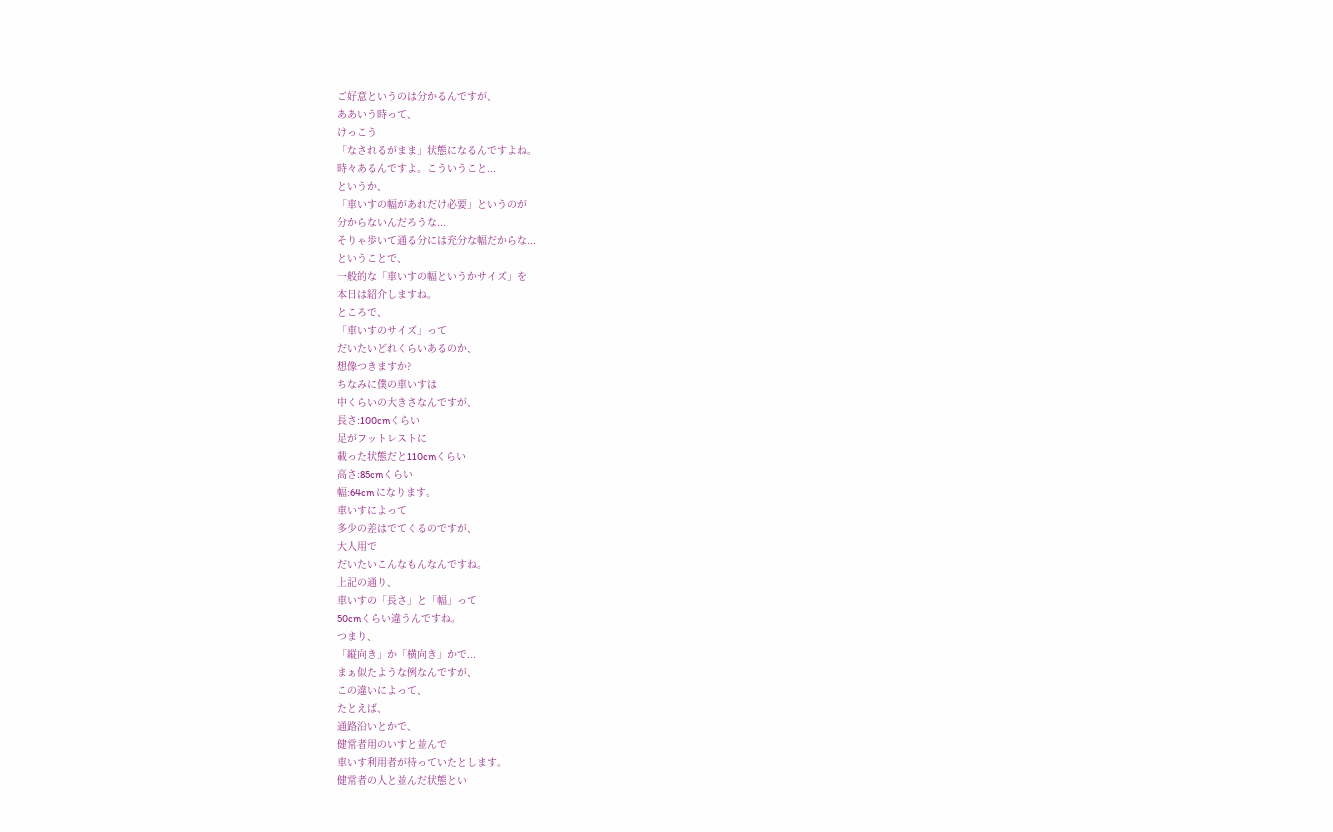ご好意というのは分かるんですが、
ああいう時って、
けっこう
「なされるがまま」状態になるんですよね。
時々あるんですよ。こういうこと...
というか、
「車いすの幅があれだけ必要」というのが
分からないんだろうな...
そりゃ歩いて通る分には充分な幅だからな...
ということで、
一般的な「車いすの幅というかサイズ」を
本日は紹介しますね。
ところで、
「車いすのサイズ」って
だいたいどれくらいあるのか、
想像つきますか?
ちなみに僕の車いすは
中くらいの大きさなんですが、
長さ:100cmくらい
足がフットレストに
載った状態だと110cmくらい
高さ:85cmくらい
幅:64cm になります。
車いすによって
多少の差はでてくるのですが、
大人用で
だいたいこんなもんなんですね。
上記の通り、
車いすの「長さ」と「幅」って
50cmくらい違うんですね。
つまり、
「縦向き」か「横向き」かで...
まぁ似たような例なんですが、
この違いによって、
たとえば、
通路沿いとかで、
健常者用のいすと並んで
車いす利用者が待っていたとします。
健常者の人と並んだ状態とい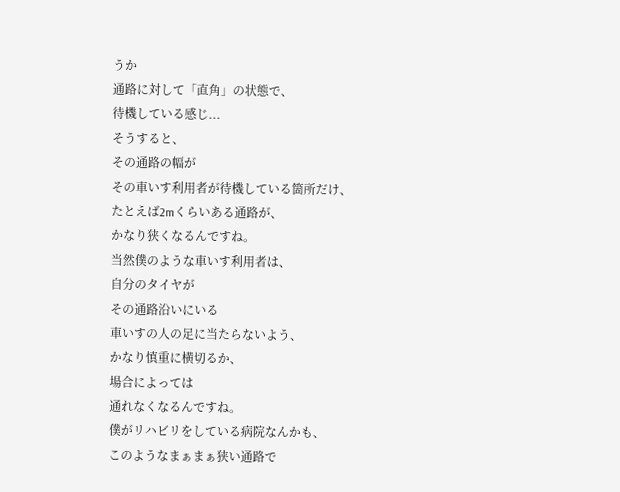うか
通路に対して「直角」の状態で、
待機している感じ...
そうすると、
その通路の幅が
その車いす利用者が待機している箇所だけ、
たとえば2mくらいある通路が、
かなり狭くなるんですね。
当然僕のような車いす利用者は、
自分のタイヤが
その通路沿いにいる
車いすの人の足に当たらないよう、
かなり慎重に横切るか、
場合によっては
通れなくなるんですね。
僕がリハビリをしている病院なんかも、
このようなまぁまぁ狭い通路で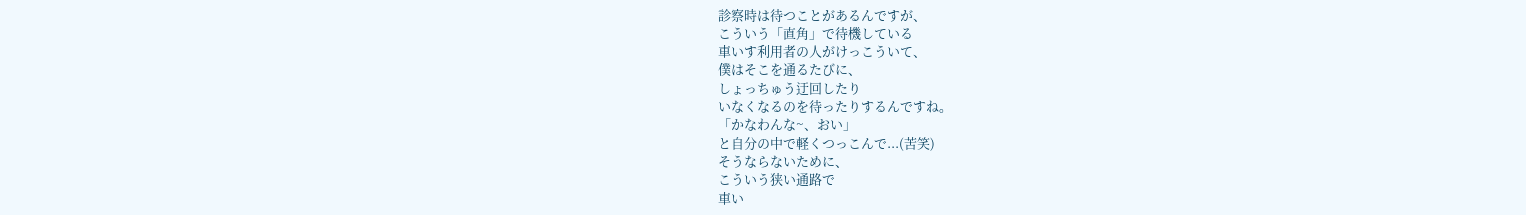診察時は待つことがあるんですが、
こういう「直角」で待機している
車いす利用者の人がけっこういて、
僕はそこを通るたびに、
しょっちゅう迂回したり
いなくなるのを待ったりするんですね。
「かなわんな~、おい」
と自分の中で軽くつっこんで...(苦笑)
そうならないために、
こういう狭い通路で
車い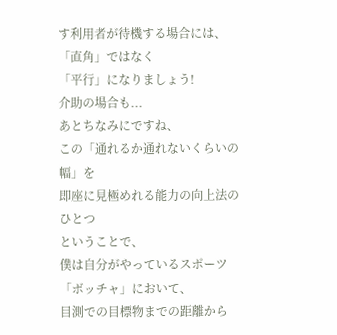す利用者が待機する場合には、
「直角」ではなく
「平行」になりましょう!
介助の場合も...
あとちなみにですね、
この「通れるか通れないくらいの幅」を
即座に見極めれる能力の向上法のひとつ
ということで、
僕は自分がやっているスポーツ
「ボッチャ」において、
目測での目標物までの距離から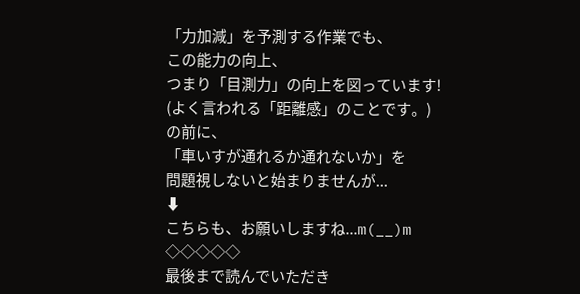「力加減」を予測する作業でも、
この能力の向上、
つまり「目測力」の向上を図っています!
(よく言われる「距離感」のことです。)
の前に、
「車いすが通れるか通れないか」を
問題視しないと始まりませんが...
⬇
こちらも、お願いしますね...m(__)m
◇◇◇◇◇
最後まで読んでいただき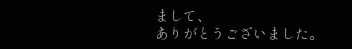まして、
ありがとうございました。